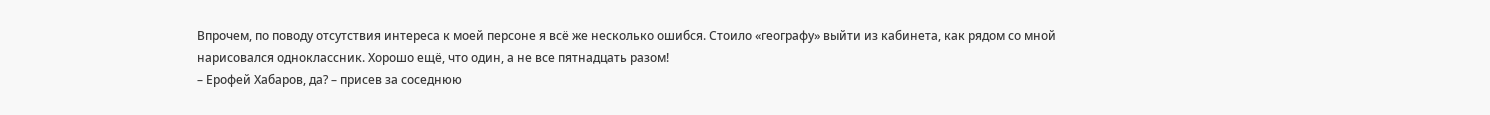Впрочем, по поводу отсутствия интереса к моей персоне я всё же несколько ошибся. Стоило «географу» выйти из кабинета, как рядом со мной нарисовался одноклассник. Хорошо ещё, что один, а не все пятнадцать разом!
– Ерофей Хабаров, да? – присев за соседнюю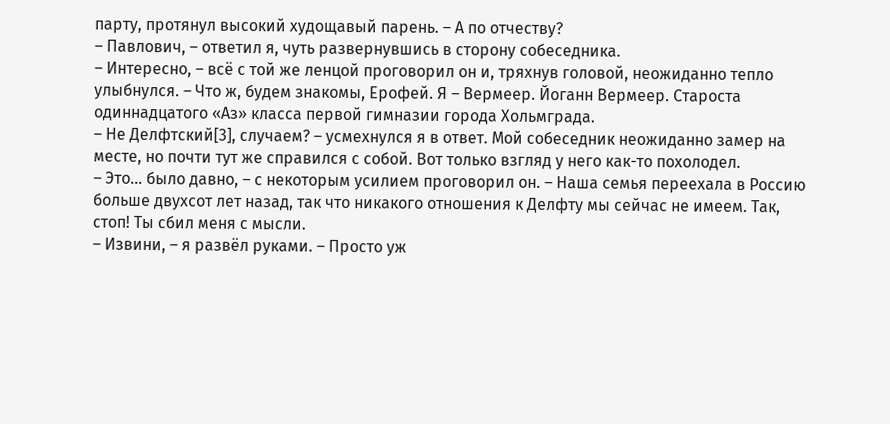парту, протянул высокий худощавый парень. – А по отчеству?
– Павлович, – ответил я, чуть развернувшись в сторону собеседника.
– Интересно, – всё с той же ленцой проговорил он и, тряхнув головой, неожиданно тепло улыбнулся. – Что ж, будем знакомы, Ерофей. Я – Вермеер. Йоганн Вермеер. Староста одиннадцатого «Аз» класса первой гимназии города Хольмграда.
– Не Делфтский[3], случаем? – усмехнулся я в ответ. Мой собеседник неожиданно замер на месте, но почти тут же справился с собой. Вот только взгляд у него как-то похолодел.
– Это… было давно, – с некоторым усилием проговорил он. – Наша семья переехала в Россию больше двухсот лет назад, так что никакого отношения к Делфту мы сейчас не имеем. Так, стоп! Ты сбил меня с мысли.
– Извини, – я развёл руками. – Просто уж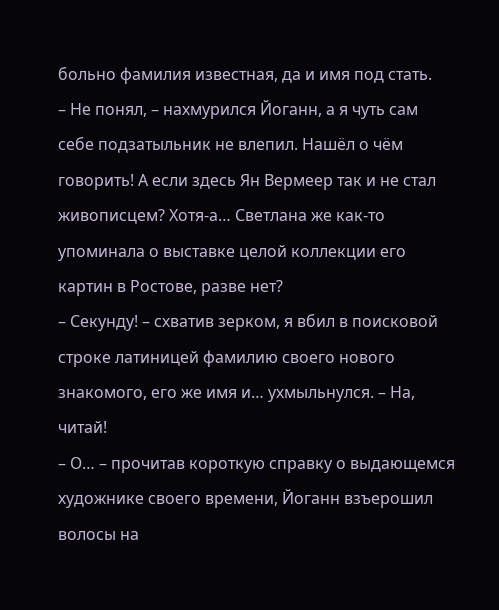больно фамилия известная, да и имя под стать.
– Не понял, – нахмурился Йоганн, а я чуть сам себе подзатыльник не влепил. Нашёл о чём говорить! А если здесь Ян Вермеер так и не стал живописцем? Хотя-а… Светлана же как-то упоминала о выставке целой коллекции его картин в Ростове, разве нет?
– Секунду! – схватив зерком, я вбил в поисковой строке латиницей фамилию своего нового знакомого, его же имя и… ухмыльнулся. – На, читай!
– О… – прочитав короткую справку о выдающемся художнике своего времени, Йоганн взъерошил волосы на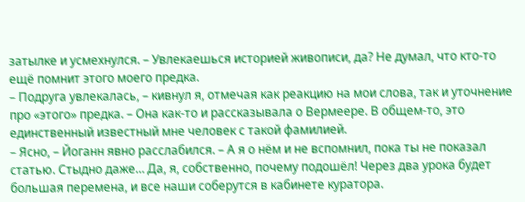затылке и усмехнулся. – Увлекаешься историей живописи, да? Не думал, что кто-то ещё помнит этого моего предка.
– Подруга увлекалась, – кивнул я, отмечая как реакцию на мои слова, так и уточнение про «этого» предка. – Она как-то и рассказывала о Вермеере. В общем-то, это единственный известный мне человек с такой фамилией.
– Ясно, – Йоганн явно расслабился. – А я о нём и не вспомнил, пока ты не показал статью. Стыдно даже… Да, я, собственно, почему подошёл! Через два урока будет большая перемена, и все наши соберутся в кабинете куратора.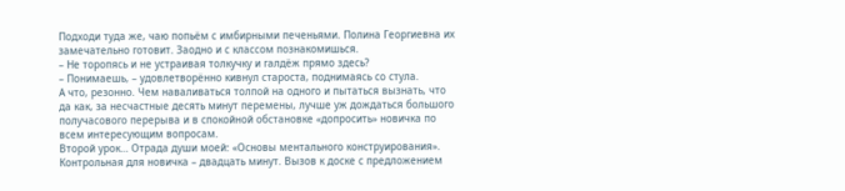Подходи туда же, чаю попьём с имбирными печеньями. Полина Георгиевна их замечательно готовит. Заодно и с классом познакомишься.
– Не торопясь и не устраивая толкучку и галдёж прямо здесь?
– Понимаешь, – удовлетворённо кивнул староста, поднимаясь со стула.
А что, резонно. Чем наваливаться толпой на одного и пытаться вызнать, что да как, за несчастные десять минут перемены, лучше уж дождаться большого получасового перерыва и в спокойной обстановке «допросить» новичка по всем интересующим вопросам.
Второй урок… Отрада души моей: «Основы ментального конструирования». Контрольная для новичка – двадцать минут. Вызов к доске с предложением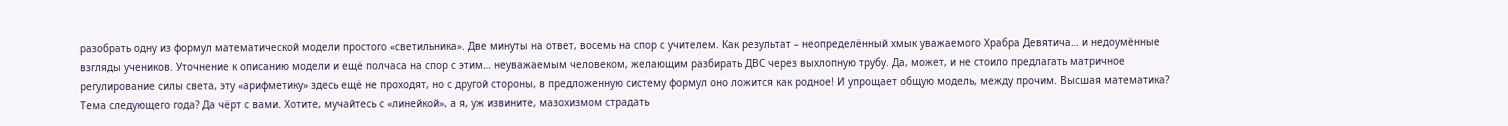разобрать одну из формул математической модели простого «светильника». Две минуты на ответ, восемь на спор с учителем. Как результат – неопределённый хмык уважаемого Храбра Девятича… и недоумённые взгляды учеников. Уточнение к описанию модели и ещё полчаса на спор с этим… неуважаемым человеком, желающим разбирать ДВС через выхлопную трубу. Да, может, и не стоило предлагать матричное регулирование силы света, эту «арифметику» здесь ещё не проходят, но с другой стороны, в предложенную систему формул оно ложится как родное! И упрощает общую модель, между прочим. Высшая математика? Тема следующего года? Да чёрт с вами. Хотите, мучайтесь с «линейкой», а я, уж извините, мазохизмом страдать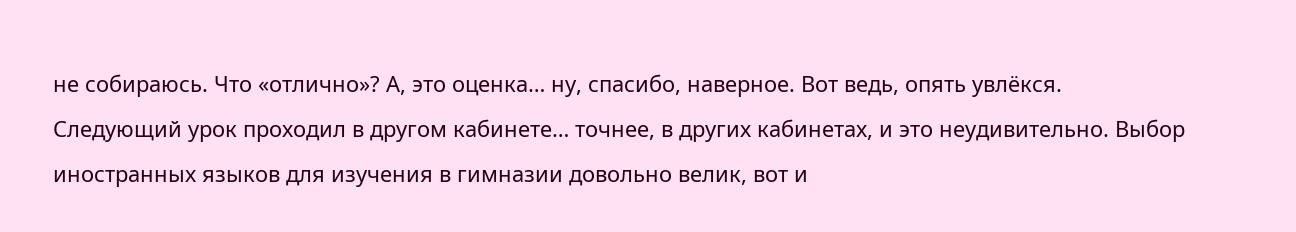не собираюсь. Что «отлично»? А, это оценка… ну, спасибо, наверное. Вот ведь, опять увлёкся.
Следующий урок проходил в другом кабинете… точнее, в других кабинетах, и это неудивительно. Выбор иностранных языков для изучения в гимназии довольно велик, вот и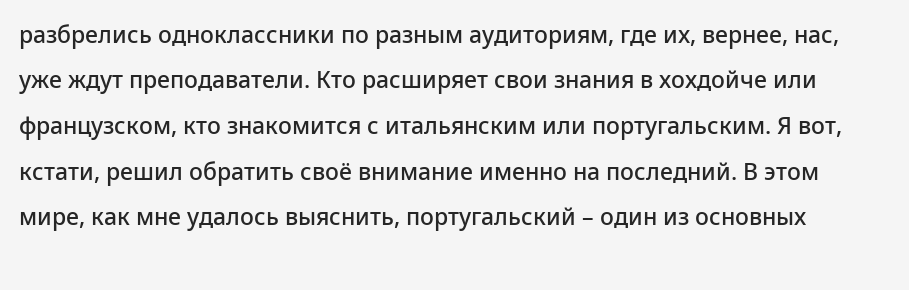разбрелись одноклассники по разным аудиториям, где их, вернее, нас, уже ждут преподаватели. Кто расширяет свои знания в хохдойче или французском, кто знакомится с итальянским или португальским. Я вот, кстати, решил обратить своё внимание именно на последний. В этом мире, как мне удалось выяснить, португальский – один из основных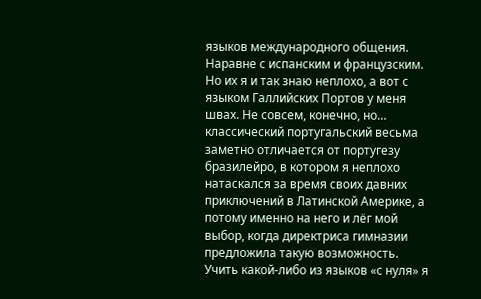языков международного общения. Наравне с испанским и французским. Но их я и так знаю неплохо, а вот с языком Галлийских Портов у меня швах. Не совсем, конечно, но… классический португальский весьма заметно отличается от португезу бразилейро, в котором я неплохо натаскался за время своих давних приключений в Латинской Америке, а потому именно на него и лёг мой выбор, когда директриса гимназии предложила такую возможность. Учить какой-либо из языков «с нуля» я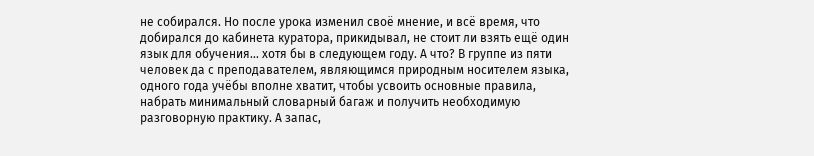не собирался. Но после урока изменил своё мнение, и всё время, что добирался до кабинета куратора, прикидывал, не стоит ли взять ещё один язык для обучения… хотя бы в следующем году. А что? В группе из пяти человек да с преподавателем, являющимся природным носителем языка, одного года учёбы вполне хватит, чтобы усвоить основные правила, набрать минимальный словарный багаж и получить необходимую разговорную практику. А запас,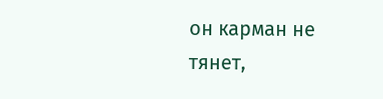он карман не тянет,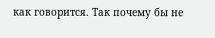как говорится. Так почему бы не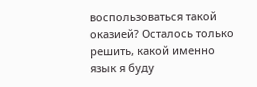воспользоваться такой оказией? Осталось только решить, какой именно язык я буду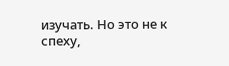изучать. Но это не к спеху,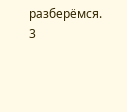разберёмся.
3